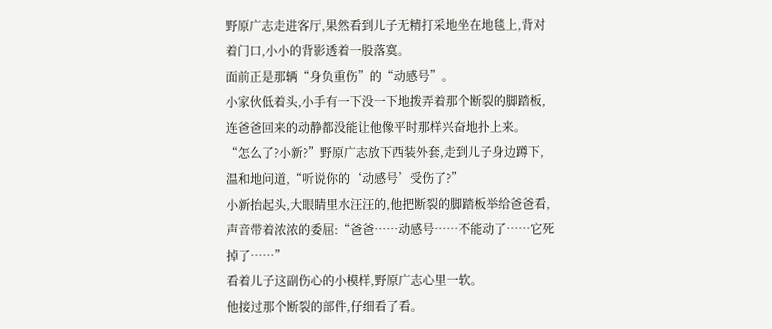野原广志走进客厅,果然看到儿子无精打采地坐在地毯上,背对着门口,小小的背影透着一股落寞。
面前正是那辆“身负重伤”的“动感号”。
小家伙低着头,小手有一下没一下地拨弄着那个断裂的脚踏板,连爸爸回来的动静都没能让他像平时那样兴奋地扑上来。
“怎么了?小新?”野原广志放下西装外套,走到儿子身边蹲下,温和地问道,“听说你的‘动感号’受伤了?”
小新抬起头,大眼睛里水汪汪的,他把断裂的脚踏板举给爸爸看,声音带着浓浓的委屈:“爸爸……动感号……不能动了……它死掉了……”
看着儿子这副伤心的小模样,野原广志心里一软。
他接过那个断裂的部件,仔细看了看。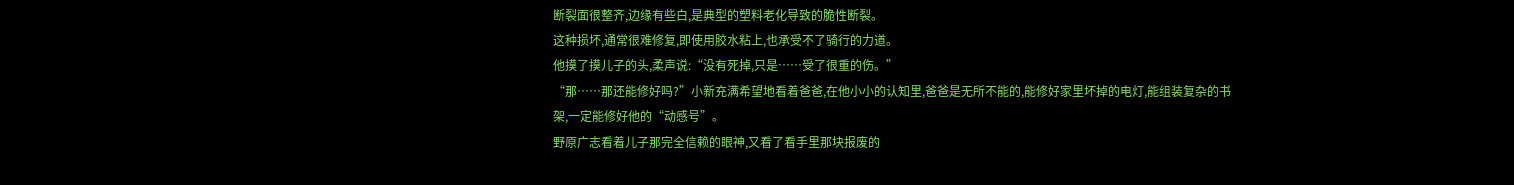断裂面很整齐,边缘有些白,是典型的塑料老化导致的脆性断裂。
这种损坏,通常很难修复,即使用胶水粘上,也承受不了骑行的力道。
他摸了摸儿子的头,柔声说:“没有死掉,只是……受了很重的伤。”
“那……那还能修好吗?”小新充满希望地看着爸爸,在他小小的认知里,爸爸是无所不能的,能修好家里坏掉的电灯,能组装复杂的书架,一定能修好他的“动感号”。
野原广志看着儿子那完全信赖的眼神,又看了看手里那块报废的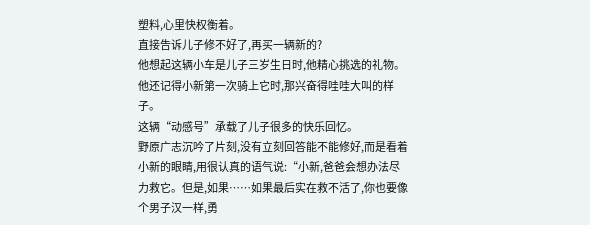塑料,心里快权衡着。
直接告诉儿子修不好了,再买一辆新的?
他想起这辆小车是儿子三岁生日时,他精心挑选的礼物。
他还记得小新第一次骑上它时,那兴奋得哇哇大叫的样子。
这辆“动感号”承载了儿子很多的快乐回忆。
野原广志沉吟了片刻,没有立刻回答能不能修好,而是看着小新的眼睛,用很认真的语气说:“小新,爸爸会想办法尽力救它。但是,如果……如果最后实在救不活了,你也要像个男子汉一样,勇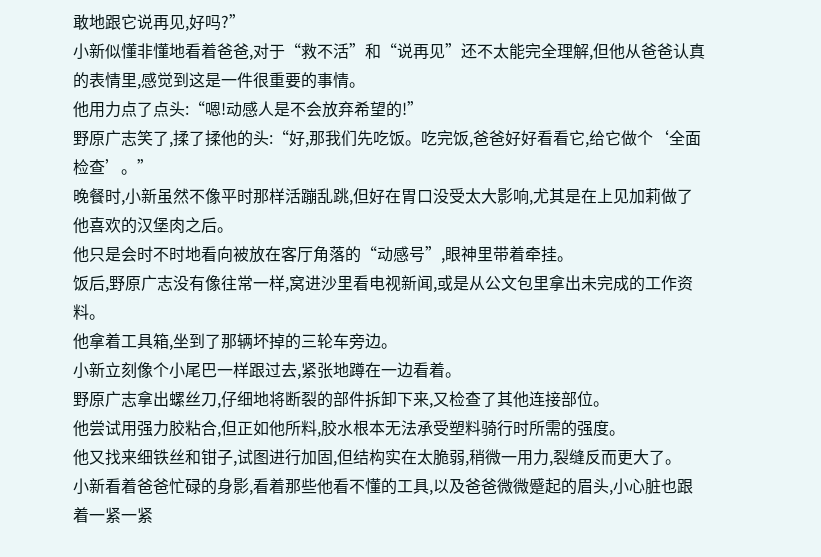敢地跟它说再见,好吗?”
小新似懂非懂地看着爸爸,对于“救不活”和“说再见”还不太能完全理解,但他从爸爸认真的表情里,感觉到这是一件很重要的事情。
他用力点了点头:“嗯!动感人是不会放弃希望的!”
野原广志笑了,揉了揉他的头:“好,那我们先吃饭。吃完饭,爸爸好好看看它,给它做个‘全面检查’。”
晚餐时,小新虽然不像平时那样活蹦乱跳,但好在胃口没受太大影响,尤其是在上见加莉做了他喜欢的汉堡肉之后。
他只是会时不时地看向被放在客厅角落的“动感号”,眼神里带着牵挂。
饭后,野原广志没有像往常一样,窝进沙里看电视新闻,或是从公文包里拿出未完成的工作资料。
他拿着工具箱,坐到了那辆坏掉的三轮车旁边。
小新立刻像个小尾巴一样跟过去,紧张地蹲在一边看着。
野原广志拿出螺丝刀,仔细地将断裂的部件拆卸下来,又检查了其他连接部位。
他尝试用强力胶粘合,但正如他所料,胶水根本无法承受塑料骑行时所需的强度。
他又找来细铁丝和钳子,试图进行加固,但结构实在太脆弱,稍微一用力,裂缝反而更大了。
小新看着爸爸忙碌的身影,看着那些他看不懂的工具,以及爸爸微微蹙起的眉头,小心脏也跟着一紧一紧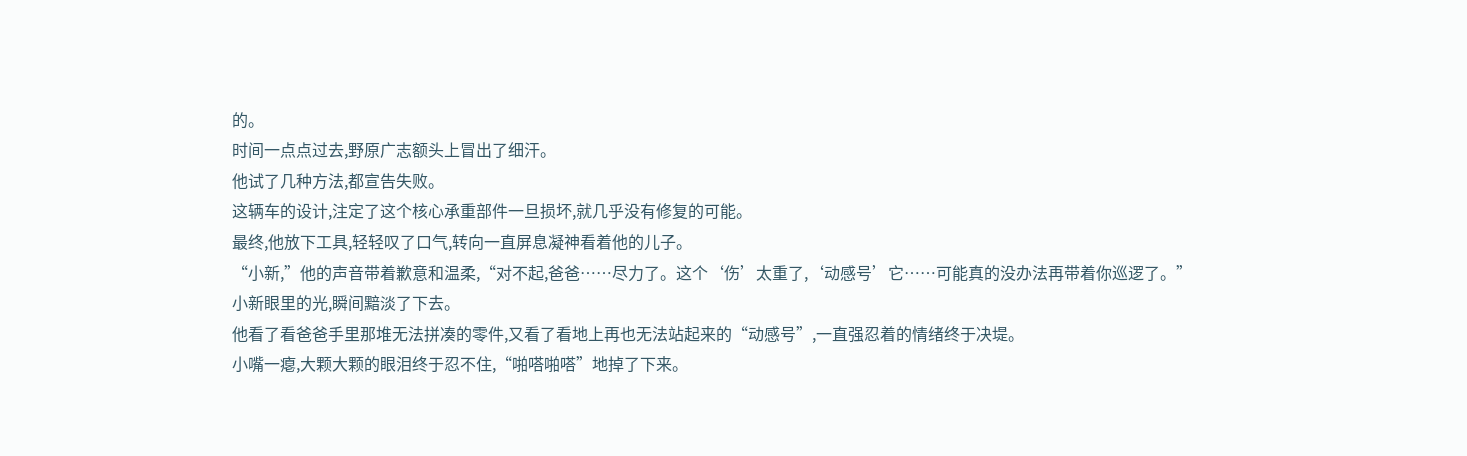的。
时间一点点过去,野原广志额头上冒出了细汗。
他试了几种方法,都宣告失败。
这辆车的设计,注定了这个核心承重部件一旦损坏,就几乎没有修复的可能。
最终,他放下工具,轻轻叹了口气,转向一直屏息凝神看着他的儿子。
“小新,”他的声音带着歉意和温柔,“对不起,爸爸……尽力了。这个‘伤’太重了,‘动感号’它……可能真的没办法再带着你巡逻了。”
小新眼里的光,瞬间黯淡了下去。
他看了看爸爸手里那堆无法拼凑的零件,又看了看地上再也无法站起来的“动感号”,一直强忍着的情绪终于决堤。
小嘴一瘪,大颗大颗的眼泪终于忍不住,“啪嗒啪嗒”地掉了下来。